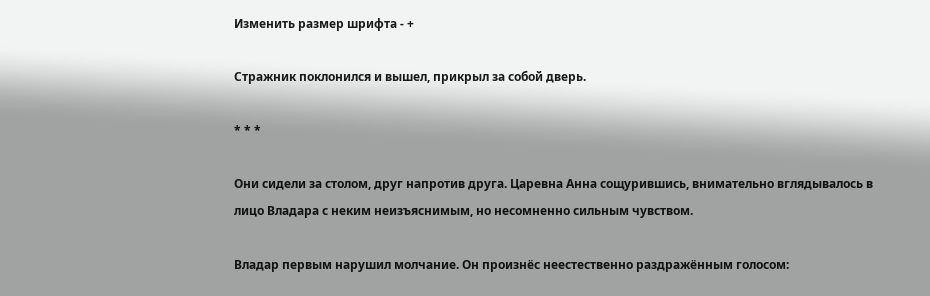Изменить размер шрифта - +

Стражник поклонился и вышел, прикрыл за собой дверь.

* * *

Они сидели за столом, друг напротив друга. Царевна Анна сощурившись, внимательно вглядывалось в лицо Владара с неким неизъяснимым, но несомненно сильным чувством.

Владар первым нарушил молчание. Он произнёс неестественно раздражённым голосом: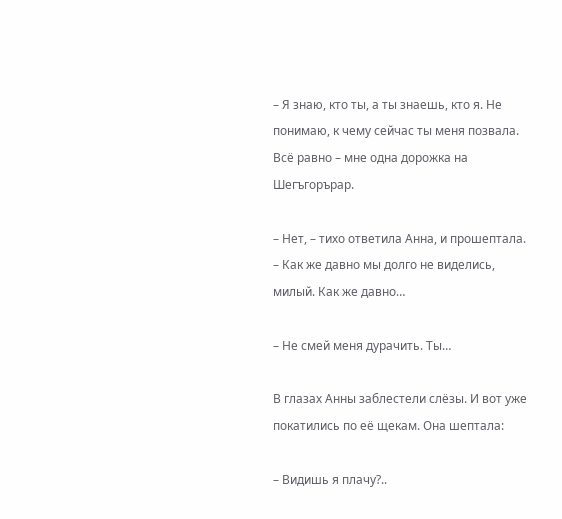– Я знаю, кто ты, а ты знаешь, кто я. Не понимаю, к чему сейчас ты меня позвала. Всё равно – мне одна дорожка на Шегъгорърар.

– Нет, – тихо ответила Анна, и прошептала. – Как же давно мы долго не виделись, милый. Как же давно…

– Не смей меня дурачить. Ты…

В глазах Анны заблестели слёзы. И вот уже покатились по её щекам. Она шептала:

– Видишь я плачу?..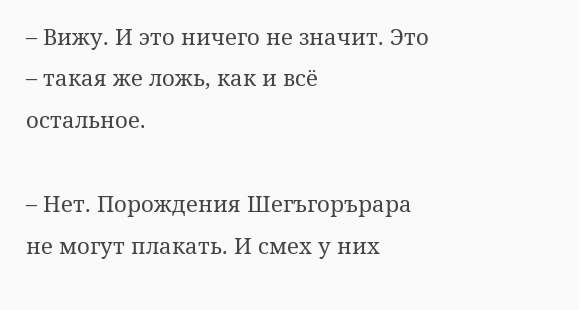– Вижу. И это ничего не значит. Это – такая же ложь, как и всё остальное.

– Нет. Порождения Шегъгорърара не могут плакать. И смех у них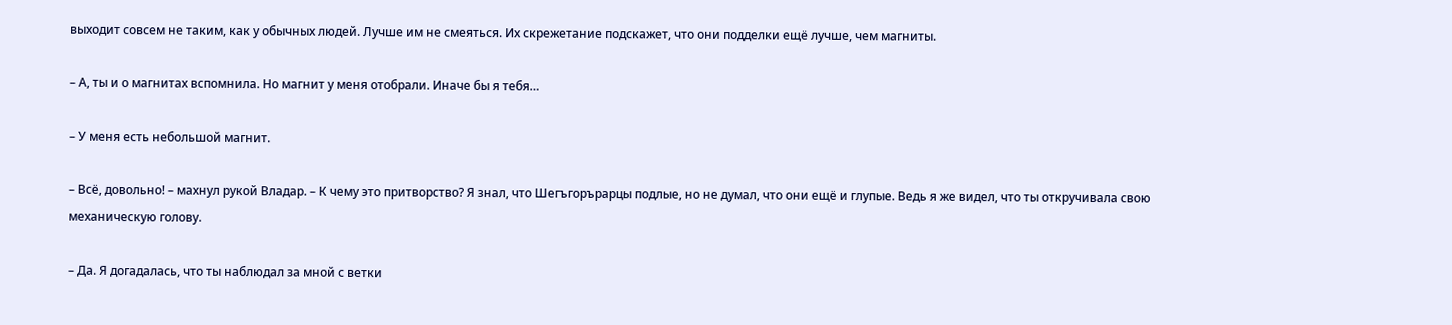выходит совсем не таким, как у обычных людей. Лучше им не смеяться. Их скрежетание подскажет, что они подделки ещё лучше, чем магниты.

– А, ты и о магнитах вспомнила. Но магнит у меня отобрали. Иначе бы я тебя…

– У меня есть небольшой магнит.

– Всё, довольно! – махнул рукой Владар. – К чему это притворство? Я знал, что Шегъгорърарцы подлые, но не думал, что они ещё и глупые. Ведь я же видел, что ты откручивала свою механическую голову.

– Да. Я догадалась, что ты наблюдал за мной с ветки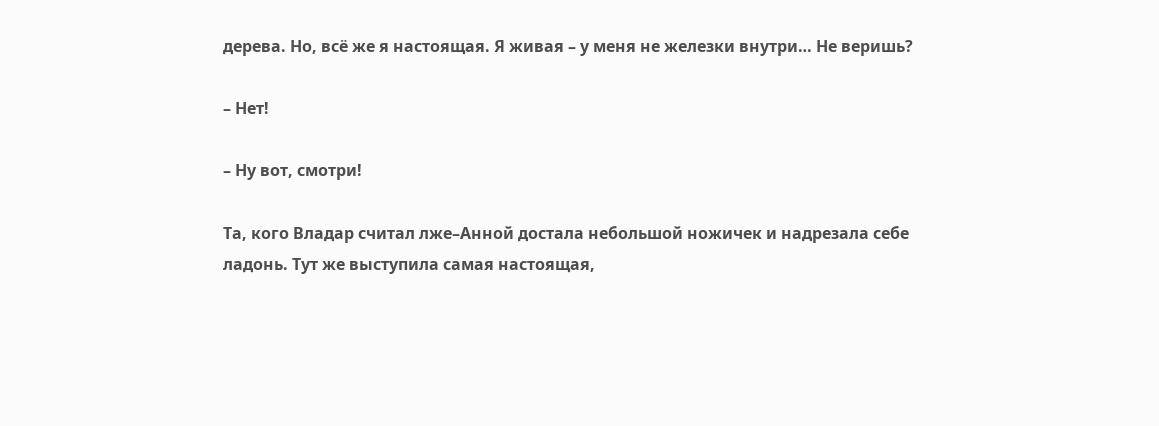дерева. Но, всё же я настоящая. Я живая – у меня не железки внутри… Не веришь?

– Нет!

– Ну вот, смотри!

Та, кого Владар считал лже–Анной достала небольшой ножичек и надрезала себе ладонь. Тут же выступила самая настоящая,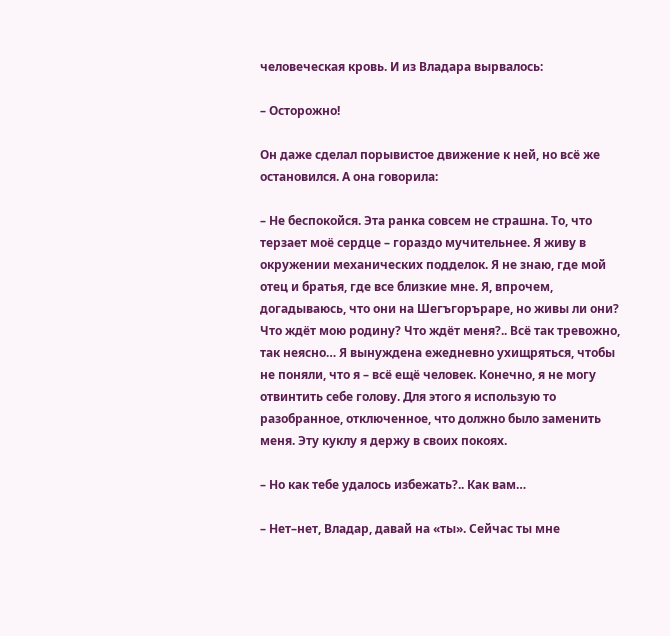человеческая кровь. И из Владара вырвалось:

– Осторожно!

Он даже сделал порывистое движение к ней, но всё же остановился. А она говорила:

– Не беспокойся. Эта ранка совсем не страшна. То, что терзает моё сердце – гораздо мучительнее. Я живу в окружении механических подделок. Я не знаю, где мой отец и братья, где все близкие мне. Я, впрочем, догадываюсь, что они на Шегъгоръраре, но живы ли они? Что ждёт мою родину? Что ждёт меня?.. Всё так тревожно, так неясно… Я вынуждена ежедневно ухищряться, чтобы не поняли, что я – всё ещё человек. Конечно, я не могу отвинтить себе голову. Для этого я использую то разобранное, отключенное, что должно было заменить меня. Эту куклу я держу в своих покоях.

– Но как тебе удалось избежать?.. Как вам…

– Нет–нет, Владар, давай на «ты». Сейчас ты мне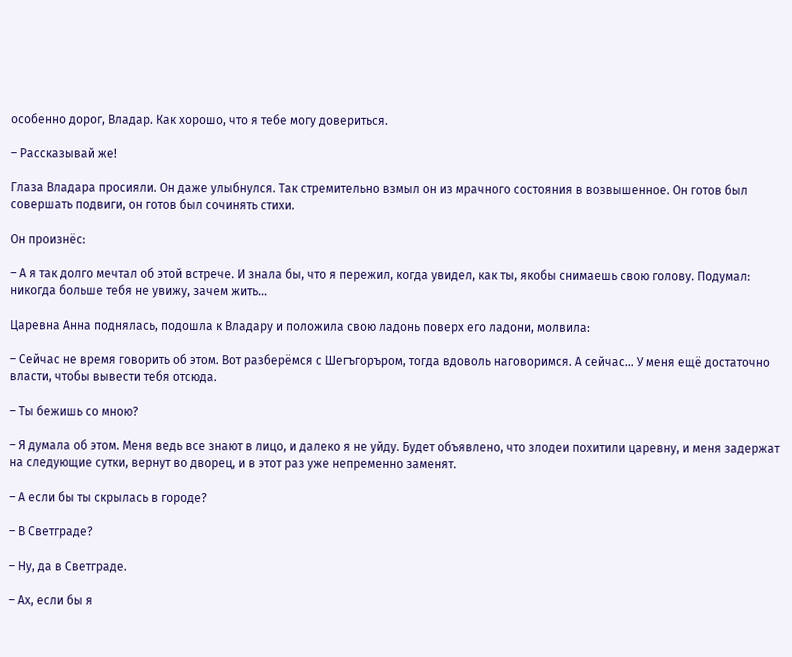особенно дорог, Владар. Как хорошо, что я тебе могу довериться.

– Рассказывай же!

Глаза Владара просияли. Он даже улыбнулся. Так стремительно взмыл он из мрачного состояния в возвышенное. Он готов был совершать подвиги, он готов был сочинять стихи.

Он произнёс:

– А я так долго мечтал об этой встрече. И знала бы, что я пережил, когда увидел, как ты, якобы снимаешь свою голову. Подумал: никогда больше тебя не увижу, зачем жить…

Царевна Анна поднялась, подошла к Владару и положила свою ладонь поверх его ладони, молвила:

– Сейчас не время говорить об этом. Вот разберёмся с Шегъгоръром, тогда вдоволь наговоримся. А сейчас… У меня ещё достаточно власти, чтобы вывести тебя отсюда.

– Ты бежишь со мною?

– Я думала об этом. Меня ведь все знают в лицо, и далеко я не уйду. Будет объявлено, что злодеи похитили царевну, и меня задержат на следующие сутки, вернут во дворец, и в этот раз уже непременно заменят.

– А если бы ты скрылась в городе?

– В Светграде?

– Ну, да в Светграде.

– Ах, если бы я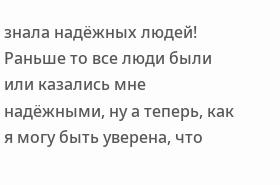знала надёжных людей! Раньше то все люди были или казались мне надёжными, ну а теперь, как я могу быть уверена, что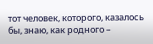тот человек, которого, казалось бы, знаю, как родного –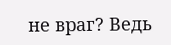не враг? Ведь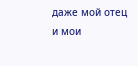даже мой отец и мои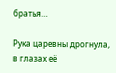братья…

Рука царевны дрогнула, в глазах её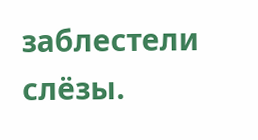заблестели слёзы.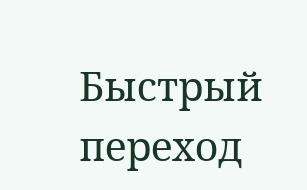Быстрый переход